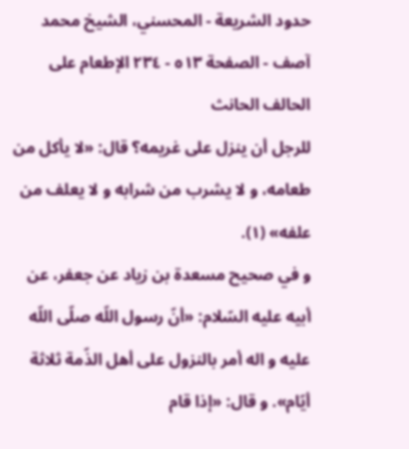حدود الشريعة - المحسني، الشيخ محمد آصف - الصفحة ٥١٣ - ٢٣٤ الإطعام على الحالف الحانث
للرجل أن ينزل على غريمه؟ قال: «لا يأكل من طعامه، و لا يشرب من شرابه و لا يعلف من علفه» (١).
و في صحيح مسعدة بن زياد عن جعفر، عن أبيه عليه السّلام: «أنّ رسول اللّه صلّى اللّه عليه و اله أمر بالنزول على أهل الذّمة ثلاثة أيّام». و قال: «إذا قام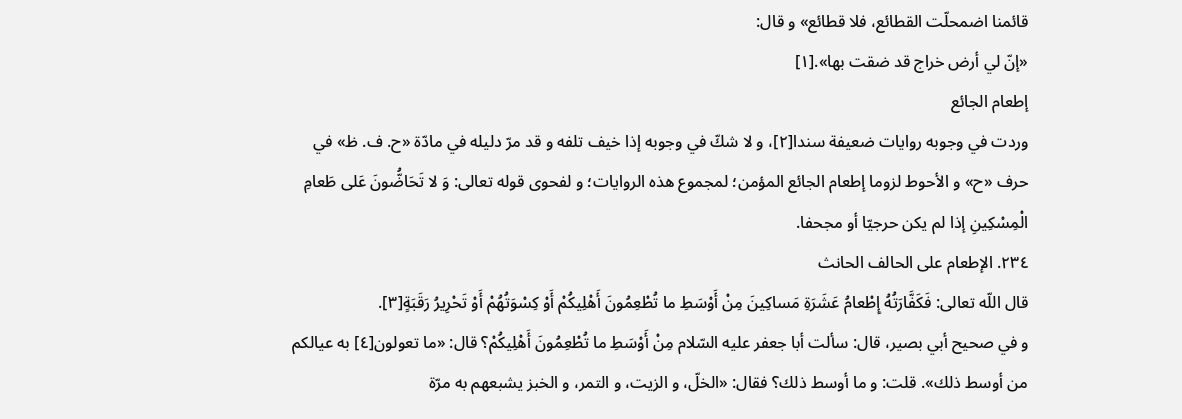قائمنا اضمحلّت القطائع، فلا قطائع» و قال:
«إنّ لي أرض خراج قد ضقت بها».[١]
إطعام الجائع
وردت في وجوبه روايات ضعيفة سندا[٢]، و لا شكّ في وجوبه إذا خيف تلفه و قد مرّ دليله في مادّة «ح. ف. ظ» في حرف «ح» و الأحوط لزوما إطعام الجائع المؤمن؛ لمجموع هذه الروايات؛ و لفحوى قوله تعالى: وَ لا تَحَاضُّونَ عَلى طَعامِ الْمِسْكِينِ إذا لم يكن حرجيّا أو مجحفا.
٢٣٤. الإطعام على الحالف الحانث
قال اللّه تعالى: فَكَفَّارَتُهُ إِطْعامُ عَشَرَةِ مَساكِينَ مِنْ أَوْسَطِ ما تُطْعِمُونَ أَهْلِيكُمْ أَوْ كِسْوَتُهُمْ أَوْ تَحْرِيرُ رَقَبَةٍ[٣].
و في صحيح أبي بصير، قال: سألت أبا جعفر عليه السّلام مِنْ أَوْسَطِ ما تُطْعِمُونَ أَهْلِيكُمْ؟ قال: «ما تعولون[٤] به عيالكم من أوسط ذلك». قلت: و ما أوسط ذلك؟ فقال: «الخلّ، و الزيت، و التمر، و الخبز يشبعهم به مرّة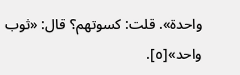واحدة». قلت: كسوتهم؟ قال: «ثوب واحد»[٥].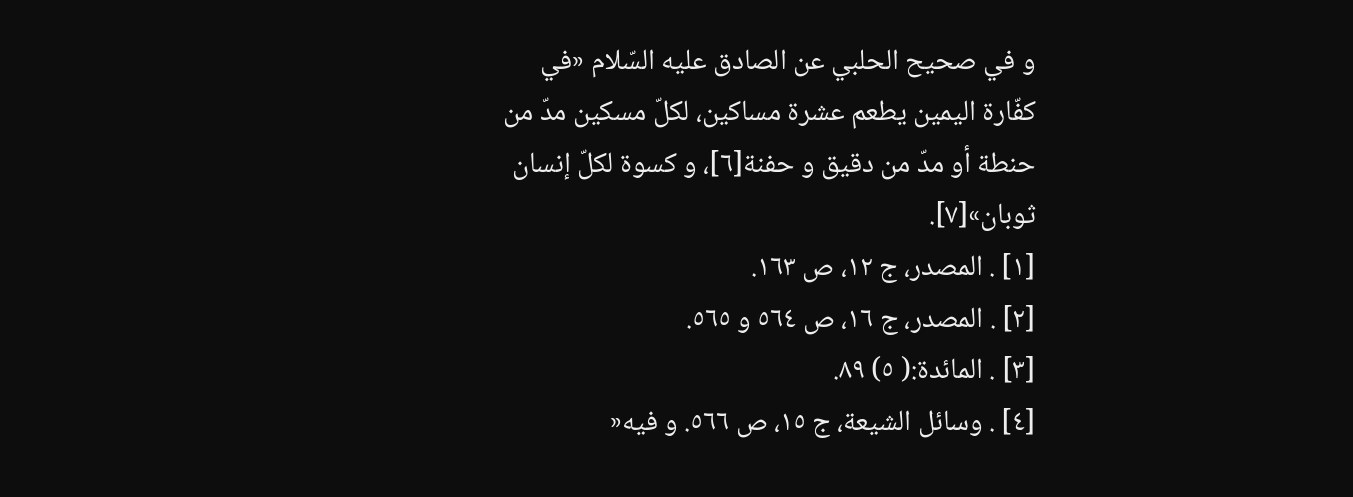و في صحيح الحلبي عن الصادق عليه السّلام «في كفّارة اليمين يطعم عشرة مساكين، لكلّ مسكين مدّ من حنطة أو مدّ من دقيق و حفنة[٦]، و كسوة لكلّ إنسان ثوبان»[٧].
[١] . المصدر، ج ١٢، ص ١٦٣.
[٢] . المصدر، ج ١٦، ص ٥٦٤ و ٥٦٥.
[٣] . المائدة:( ٥) ٨٩.
[٤] . وسائل الشيعة، ج ١٥، ص ٥٦٦. و فيه«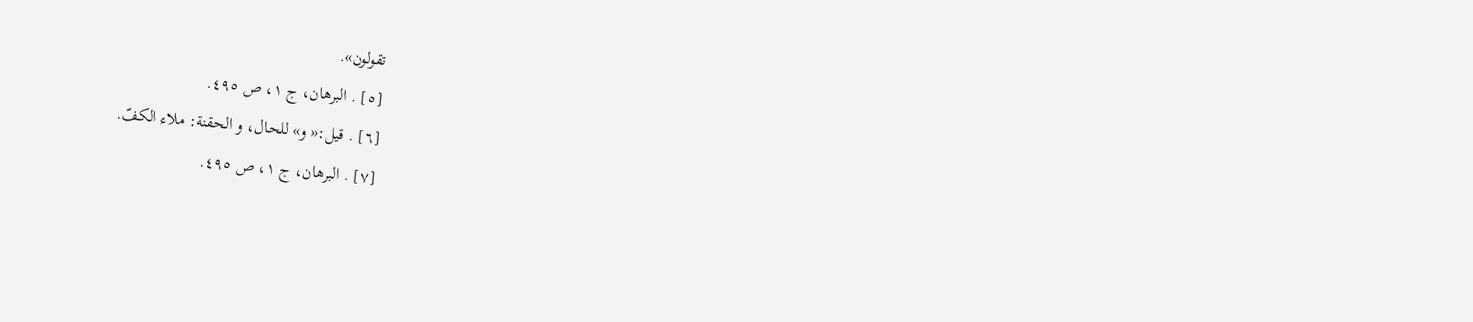تقولون».
[٥] . البرهان، ج ١، ص ٤٩٥.
[٦] . قيل:« و» للحال، و الحقنة: ملاء الكفّ.
[٧] . البرهان، ج ١، ص ٤٩٥.